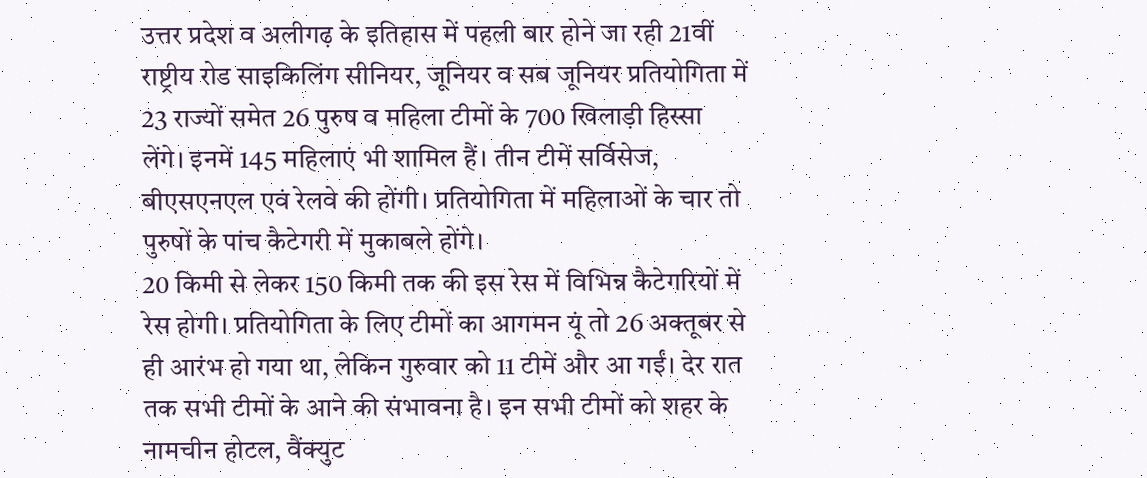उत्तर प्रदेश व अलीगढ़ के इतिहास में पहली बार होने जा रही 21वीं राष्ट्रीय रोड साइकिलिंग सीनियर, जूनियर व सब जूनियर प्रतियोगिता में 23 राज्यों समेत 26 पुरुष व महिला टीमों के 700 खिलाड़ी हिस्सा लेंगे। इनमें 145 महिलाएं भी शामिल हैं। तीन टीमें सर्विसेज, बीएसएनएल एवं रेलवे की होंगी। प्रतियोगिता में महिलाओं के चार तो पुरुषों के पांच कैटेगरी में मुकाबले होंगे।
20 किमी से लेकर 150 किमी तक की इस रेस में विभिन्न कैटेगरियों में रेस होगी। प्रतियोगिता के लिए टीमों का आगमन यूं तो 26 अक्तूबर से ही आरंभ हो गया था, लेकिन गुरुवार को 11 टीमें और आ गईं। देर रात तक सभी टीमों के आने की संभावना है। इन सभी टीमों को शहर के नामचीन होटल, वैंक्युट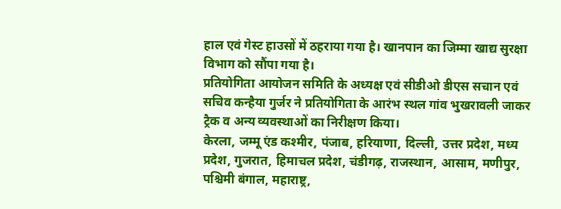हाल एवं गेस्ट हाउसों में ठहराया गया है। खानपान का जिम्मा खाद्य सुरक्षा विभाग को सौंपा गया है।
प्रतियोगिता आयोजन समिति के अध्यक्ष एवं सीडीओ डीएस सचान एवं सचिव कन्हैया गुर्जर ने प्रतियोगिता के आरंभ स्थल गांव भुखरावली जाकर ट्रैक व अन्य व्यवस्थाओं का निरीक्षण किया।
केरला, जम्मू एंड कश्मीर, पंजाब, हरियाणा, दिल्ली, उत्तर प्रदेश, मध्य प्रदेश, गुजरात, हिमाचल प्रदेश, चंडीगढ़, राजस्थान, आसाम, मणीपुर, पश्चिमी बंगाल, महाराष्ट्र,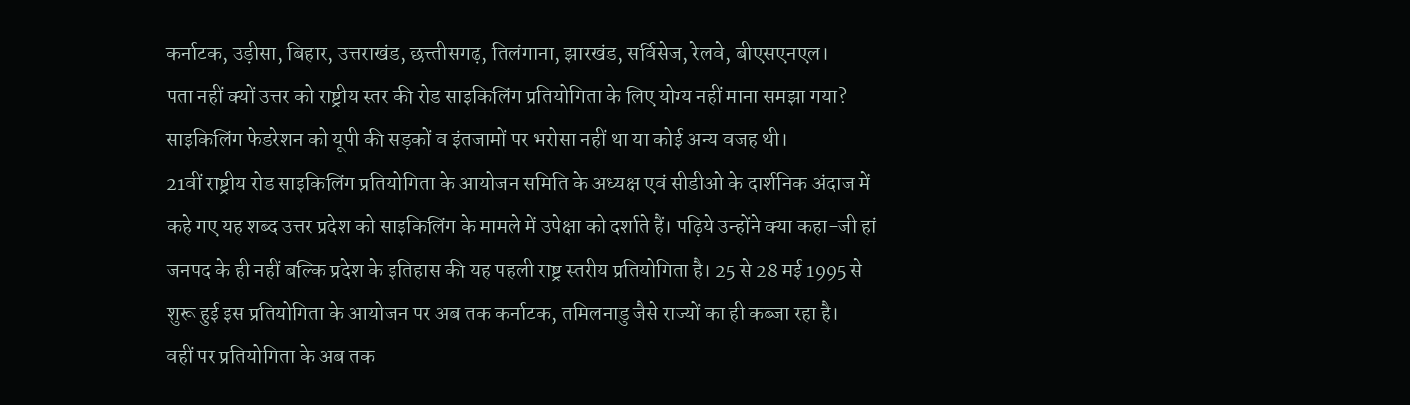कर्नाटक, उड़ीसा, बिहार, उत्तराखंड, छत्त्तीसगढ़, तिलंगाना, झारखंड, सर्विसेज, रेलवे, बीएसएनएल।
पता नहीं क्यों उत्तर को राष्ट्रीय स्तर की रोड साइकिलिंग प्रतियोगिता के लिए योग्य नहीं माना समझा गया? साइकिलिंग फेडरेशन को यूपी की सड़कों व इंतजामों पर भरोसा नहीं था या कोई अन्य वजह थी।
21वीं राष्ट्रीय रोड साइकिलिंग प्रतियोगिता के आयोजन समिति के अध्यक्ष एवं सीडीओ के दार्शनिक अंदाज में कहे गए यह शब्द उत्तर प्रदेश को साइकिलिंग के मामले में उपेक्षा को दर्शाते हैं। पढ़िये उन्होंने क्या कहा-जी हां जनपद के ही नहीं बल्कि प्रदेश के इतिहास की यह पहली राष्ट्र स्तरीय प्रतियोगिता है। 25 से 28 मई 1995 से शुरू हुई इस प्रतियोगिता के आयोजन पर अब तक कर्नाटक, तमिलनाडु जैसे राज्यों का ही कब्जा रहा है।
वहीं पर प्रतियोगिता के अब तक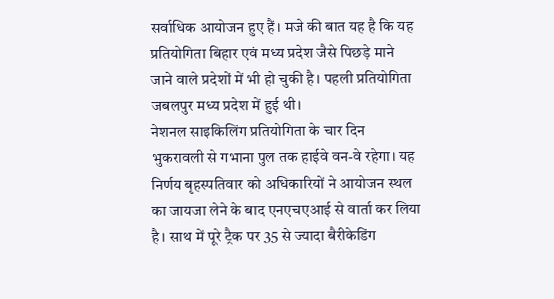सर्वाधिक आयोजन हुए हैं। मजे की बात यह है कि यह प्रतियोगिता बिहार एवं मध्य प्रदेश जैसे पिछड़े माने जाने वाले प्रदेशों में भी हो चुकी है। पहली प्रतियोगिता जबलपुर मध्य प्रदेश में हुई थी।
नेशनल साइकिलिंग प्रतियोगिता के चार दिन भुकरावली से गभाना पुल तक हाईवे वन-वे रहेगा। यह निर्णय बृहस्पतिवार को अधिकारियों ने आयोजन स्थल का जायजा लेने के बाद एनएचएआई से वार्ता कर लिया है। साथ में पूरे ट्रैक पर 35 से ज्यादा बैरीकेडिंग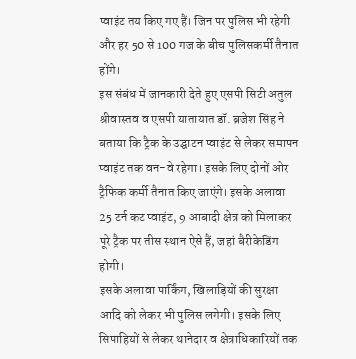प्वाइंट तय किए गए हैं। जिन पर पुलिस भी रहेगी और हर 50 से 100 गज के बीच पुलिसकर्मी तैनात होंगे।
इस संबंध में जानकारी देते हुए एसपी सिटी अतुल श्रीवास्तव व एसपी यातायात डॉ. ब्रजेश सिंह ने बताया कि ट्रैक के उद्घाटन प्वाइंट से लेकर समापन प्वाइंट तक वन-वे रहेगा। इसके लिए दोनों ओर ट्रैफिक कर्मी तैनात किए जाएंगे। इसके अलावा 25 टर्न कट प्वाइंट, 9 आबादी क्षेत्र को मिलाकर पूरे ट्रैक पर तीस स्थान ऐसे हैं, जहां बैरीकेडिंग होगी।
इसके अलावा पार्किंग, खिलाड़ियों की सुरक्षा आदि को लेकर भी पुलिस लगेगी। इसके लिए सिपाहियों से लेकर थानेदार व क्षेत्राधिकारियों तक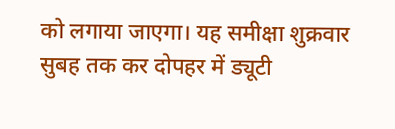को लगाया जाएगा। यह समीक्षा शुक्रवार सुबह तक कर दोपहर में ड्यूटी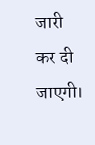जारी कर दी जाएगी।